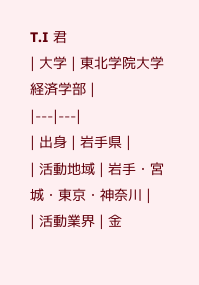T.I 君
| 大学 | 東北学院大学 経済学部 |
|---|---|
| 出身 | 岩手県 |
| 活動地域 | 岩手・宮城・東京・神奈川 |
| 活動業界 | 金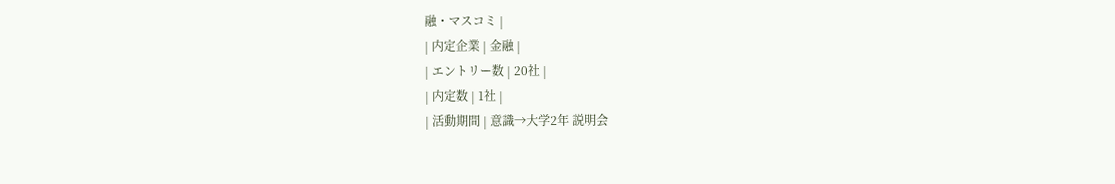融・マスコミ |
| 内定企業 | 金融 |
| エントリー数 | 20社 |
| 内定数 | 1社 |
| 活動期間 | 意識→大学2年 説明会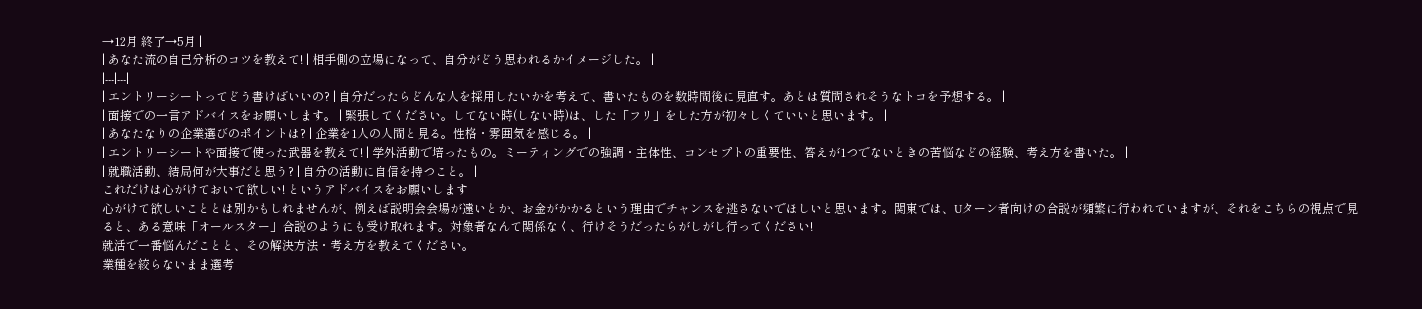→12月 終了→5月 |
| あなた流の自己分析のコツを教えて! | 相手側の立場になって、自分がどう思われるかイメージした。 |
|---|---|
| エントリーシートってどう書けばいいの? | 自分だったらどんな人を採用したいかを考えて、書いたものを数時間後に見直す。あとは質問されそうなトコを予想する。 |
| 面接での一言アドバイスをお願いします。 | 緊張してください。してない時(しない時)は、した「フリ」をした方が初々しくていいと思います。 |
| あなたなりの企業選びのポイントは? | 企業を1人の人間と見る。性格・雰囲気を感じる。 |
| エントリーシートや面接で使った武器を教えて! | 学外活動で培ったもの。ミーティングでの強調・主体性、コンセプトの重要性、答えが1つでないときの苦悩などの経験、考え方を書いた。 |
| 就職活動、結局何が大事だと思う? | 自分の活動に自信を持つこと。 |
これだけは心がけておいて欲しい! というアドバイスをお願いします
心がけて欲しいこととは別かもしれませんが、例えば説明会会場が遠いとか、お金がかかるという理由でチャンスを逃さないでほしいと思います。関東では、Uターン者向けの合説が頻繁に行われていますが、それをこちらの視点で見ると、ある意味「オールスター」合説のようにも受け取れます。対象者なんて関係なく、行けそうだったらがしがし行ってください!
就活で一番悩んだことと、その解決方法・考え方を教えてください。
業種を絞らないまま選考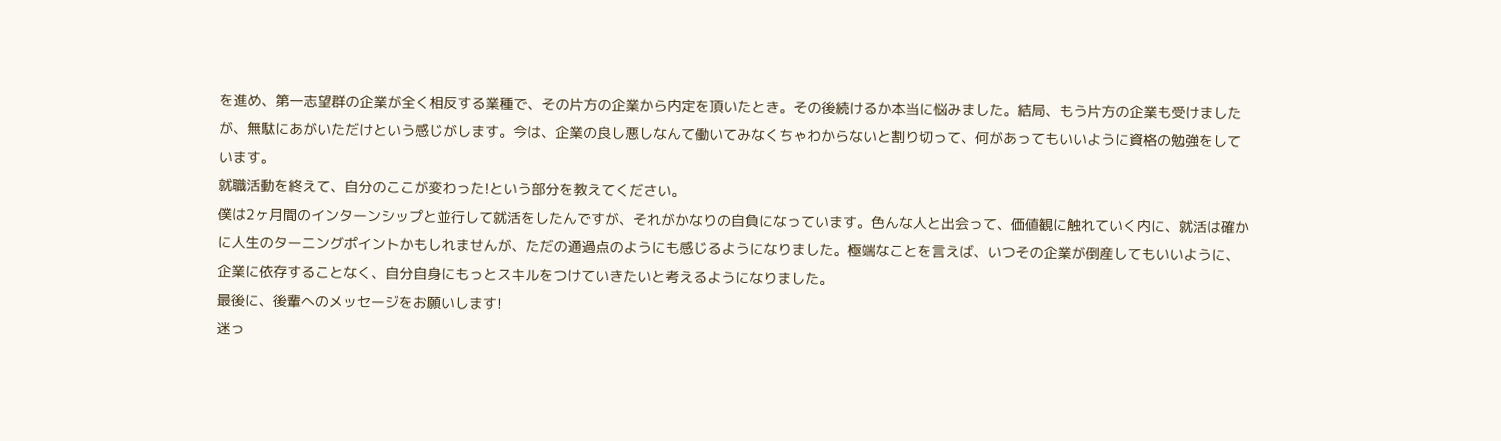を進め、第一志望群の企業が全く相反する業種で、その片方の企業から内定を頂いたとき。その後続けるか本当に悩みました。結局、もう片方の企業も受けましたが、無駄にあがいただけという感じがします。今は、企業の良し悪しなんて働いてみなくちゃわからないと割り切って、何があってもいいように資格の勉強をしています。
就職活動を終えて、自分のここが変わった!という部分を教えてください。
僕は2ヶ月間のインターンシップと並行して就活をしたんですが、それがかなりの自負になっています。色んな人と出会って、価値観に触れていく内に、就活は確かに人生のターニングポイントかもしれませんが、ただの通過点のようにも感じるようになりました。極端なことを言えば、いつその企業が倒産してもいいように、企業に依存することなく、自分自身にもっとスキルをつけていきたいと考えるようになりました。
最後に、後輩へのメッセージをお願いします!
迷っ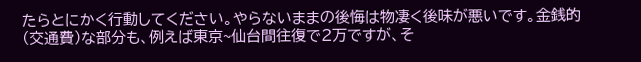たらとにかく行動してください。やらないままの後悔は物凄く後味が悪いです。金銭的(交通費)な部分も、例えば東京~仙台間往復で2万ですが、そ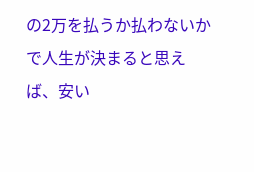の2万を払うか払わないかで人生が決まると思えば、安い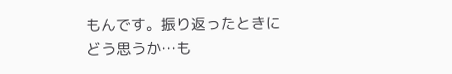もんです。振り返ったときにどう思うか…も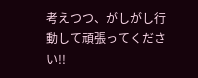考えつつ、がしがし行動して頑張ってください!!